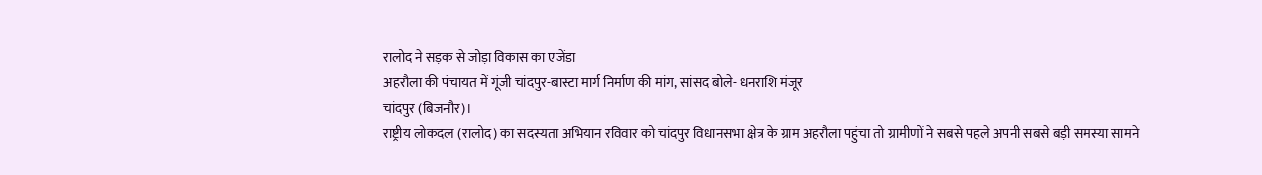रालोद ने सड़क से जोड़ा विकास का एजेंडा
अहरौला की पंचायत में गूंजी चांदपुर-बास्टा मार्ग निर्माण की मांग, सांसद बोले- धनराशि मंजूर
चांदपुर (बिजनौर)।
राष्ट्रीय लोकदल (रालोद) का सदस्यता अभियान रविवार को चांदपुर विधानसभा क्षेत्र के ग्राम अहरौला पहुंचा तो ग्रामीणों ने सबसे पहले अपनी सबसे बड़ी समस्या सामने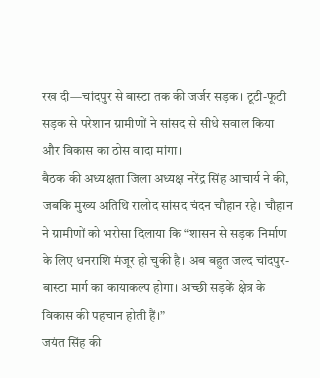रख दी—चांदपुर से बास्टा तक की जर्जर सड़क। टूटी-फूटी सड़क से परेशान ग्रामीणों ने सांसद से सीधे सवाल किया और विकास का ठोस वादा मांगा।
बैठक की अध्यक्षता जिला अध्यक्ष नरेंद्र सिंह आचार्य ने की, जबकि मुख्य अतिथि रालोद सांसद चंदन चौहान रहे। चौहान ने ग्रामीणों को भरोसा दिलाया कि “शासन से सड़क निर्माण के लिए धनराशि मंजूर हो चुकी है। अब बहुत जल्द चांदपुर-बास्टा मार्ग का कायाकल्प होगा। अच्छी सड़कें क्षेत्र के विकास की पहचान होती हैं।”
जयंत सिंह की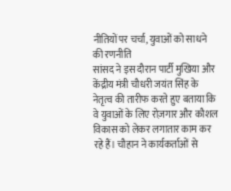नीतियों पर चर्चा, युवाओं को साधने की रणनीति
सांसद ने इस दौरान पार्टी मुखिया और केंद्रीय मंत्री चौधरी जयंत सिंह के नेतृत्व की तारीफ करते हुए बताया कि वे युवाओं के लिए रोज़गार और कौशल विकास को लेकर लगातार काम कर रहे हैं। चौहान ने कार्यकर्ताओं से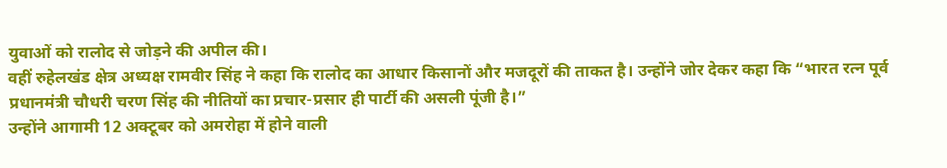युवाओं को रालोद से जोड़ने की अपील की।
वहीं रुहेलखंड क्षेत्र अध्यक्ष रामवीर सिंह ने कहा कि रालोद का आधार किसानों और मजदूरों की ताकत है। उन्होंने जोर देकर कहा कि “भारत रत्न पूर्व प्रधानमंत्री चौधरी चरण सिंह की नीतियों का प्रचार-प्रसार ही पार्टी की असली पूंजी है।”
उन्होंने आगामी 12 अक्टूबर को अमरोहा में होने वाली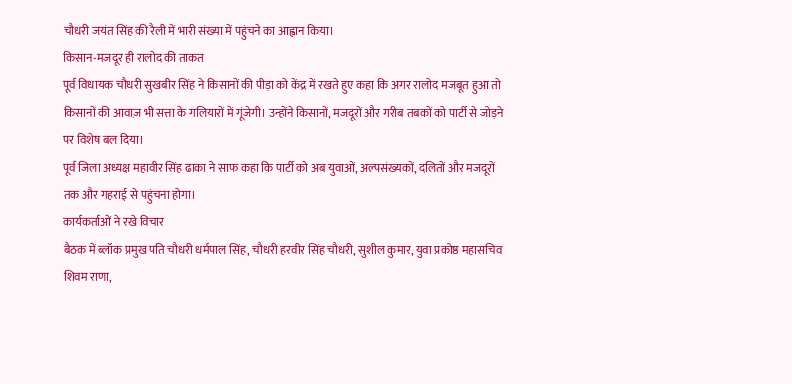चौधरी जयंत सिंह की रैली में भारी संख्या में पहुंचने का आह्वान किया।
किसान-मजदूर ही रालोद की ताकत
पूर्व विधायक चौधरी सुखबीर सिंह ने किसानों की पीड़ा को केंद्र में रखते हुए कहा कि अगर रालोद मजबूत हुआ तो किसानों की आवाज़ भी सत्ता के गलियारों में गूंजेगी। उन्होंने किसानों, मजदूरों और गरीब तबकों को पार्टी से जोड़ने पर विशेष बल दिया।
पूर्व जिला अध्यक्ष महावीर सिंह ढाका ने साफ कहा कि पार्टी को अब युवाओं, अल्पसंख्यकों, दलितों और मजदूरों तक और गहराई से पहुंचना होगा।
कार्यकर्ताओं ने रखे विचार
बैठक में ब्लॉक प्रमुख पति चौधरी धर्मपाल सिंह, चौधरी हरवीर सिंह चौधरी, सुशील कुमार, युवा प्रकोष्ठ महासचिव शिवम राणा,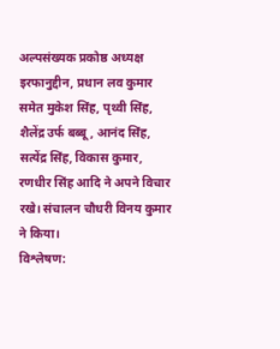अल्पसंख्यक प्रकोष्ठ अध्यक्ष इरफानुद्दीन, प्रधान लव कुमार समेत मुकेश सिंह, पृथ्वी सिंह, शैलेंद्र उर्फ बब्बू, आनंद सिंह, सत्येंद्र सिंह, विकास कुमार, रणधीर सिंह आदि ने अपने विचार रखे। संचालन चौधरी विनय कुमार ने किया।
विश्लेषण: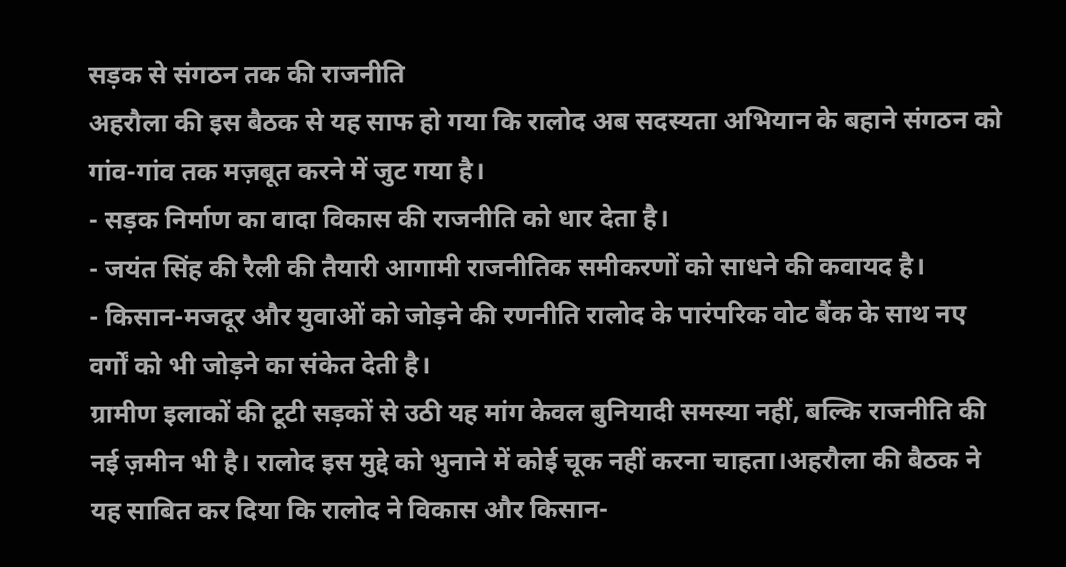सड़क से संगठन तक की राजनीति
अहरौला की इस बैठक से यह साफ हो गया कि रालोद अब सदस्यता अभियान के बहाने संगठन को गांव-गांव तक मज़बूत करने में जुट गया है।
- सड़क निर्माण का वादा विकास की राजनीति को धार देता है।
- जयंत सिंह की रैली की तैयारी आगामी राजनीतिक समीकरणों को साधने की कवायद है।
- किसान-मजदूर और युवाओं को जोड़ने की रणनीति रालोद के पारंपरिक वोट बैंक के साथ नए वर्गों को भी जोड़ने का संकेत देती है।
ग्रामीण इलाकों की टूटी सड़कों से उठी यह मांग केवल बुनियादी समस्या नहीं, बल्कि राजनीति की नई ज़मीन भी है। रालोद इस मुद्दे को भुनाने में कोई चूक नहीं करना चाहता।अहरौला की बैठक ने यह साबित कर दिया कि रालोद ने विकास और किसान-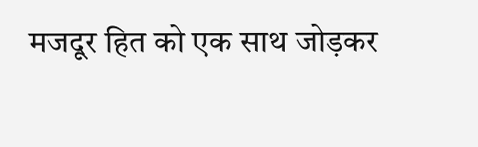मजदूर हित को एक साथ जोड़कर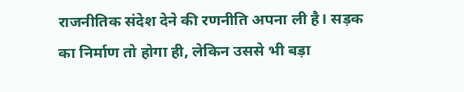राजनीतिक संदेश देने की रणनीति अपना ली है। सड़क का निर्माण तो होगा ही, लेकिन उससे भी बड़ा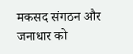मकसद संगठन और जनाधार को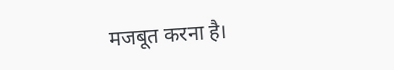मजबूत करना है।